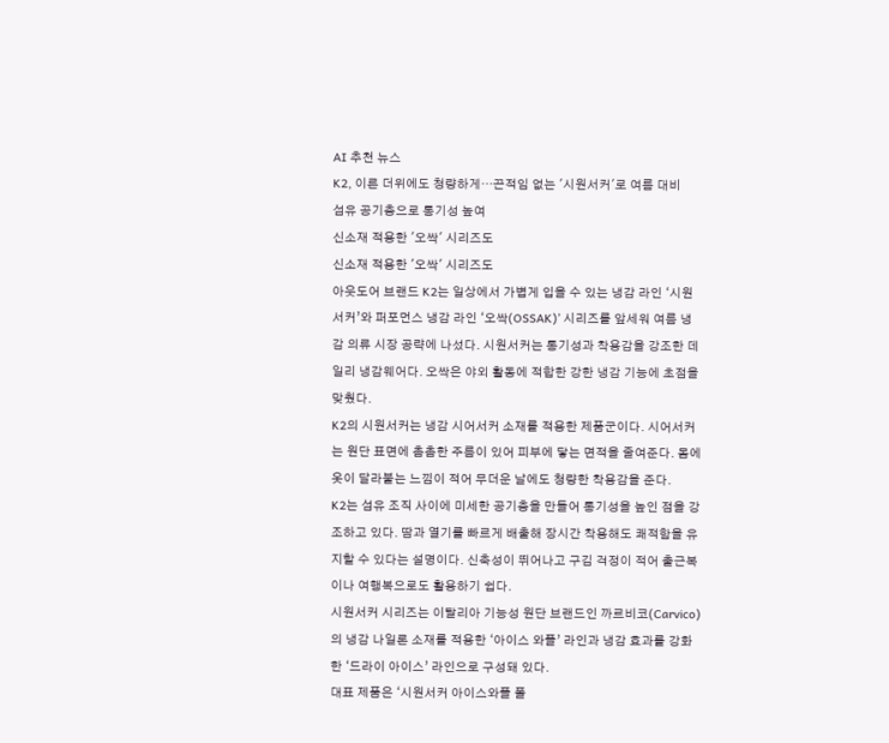AI 추천 뉴스
K2, 이른 더위에도 청량하게…끈적임 없는 '시원서커'로 여름 대비
섬유 공기층으로 통기성 높여
신소재 적용한 '오싹' 시리즈도
신소재 적용한 '오싹' 시리즈도
아웃도어 브랜드 K2는 일상에서 가볍게 입을 수 있는 냉감 라인 ‘시원서커’와 퍼포먼스 냉감 라인 ‘오싹(OSSAK)’ 시리즈를 앞세워 여름 냉감 의류 시장 공략에 나섰다. 시원서커는 통기성과 착용감을 강조한 데일리 냉감웨어다. 오싹은 야외 활동에 적합한 강한 냉감 기능에 초점을 맞췄다.
K2의 시원서커는 냉감 시어서커 소재를 적용한 제품군이다. 시어서커는 원단 표면에 촘촘한 주름이 있어 피부에 닿는 면적을 줄여준다. 몸에 옷이 달라붙는 느낌이 적어 무더운 날에도 청량한 착용감을 준다.
K2는 섬유 조직 사이에 미세한 공기층을 만들어 통기성을 높인 점을 강조하고 있다. 땀과 열기를 빠르게 배출해 장시간 착용해도 쾌적함을 유지할 수 있다는 설명이다. 신축성이 뛰어나고 구김 걱정이 적어 출근복이나 여행복으로도 활용하기 쉽다.
시원서커 시리즈는 이탈리아 기능성 원단 브랜드인 까르비코(Carvico)의 냉감 나일론 소재를 적용한 ‘아이스 와플’ 라인과 냉감 효과를 강화한 ‘드라이 아이스’ 라인으로 구성돼 있다.
대표 제품은 ‘시원서커 아이스와플 폴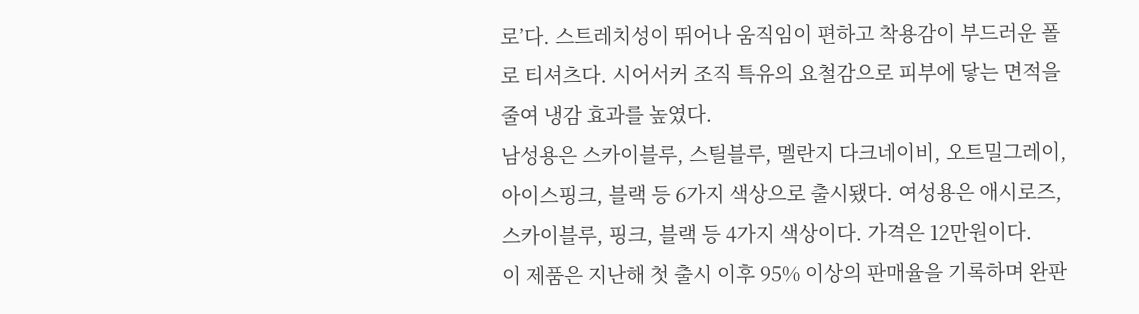로’다. 스트레치성이 뛰어나 움직임이 편하고 착용감이 부드러운 폴로 티셔츠다. 시어서커 조직 특유의 요철감으로 피부에 닿는 면적을 줄여 냉감 효과를 높였다.
남성용은 스카이블루, 스틸블루, 멜란지 다크네이비, 오트밀그레이, 아이스핑크, 블랙 등 6가지 색상으로 출시됐다. 여성용은 애시로즈, 스카이블루, 핑크, 블랙 등 4가지 색상이다. 가격은 12만원이다.
이 제품은 지난해 첫 출시 이후 95% 이상의 판매율을 기록하며 완판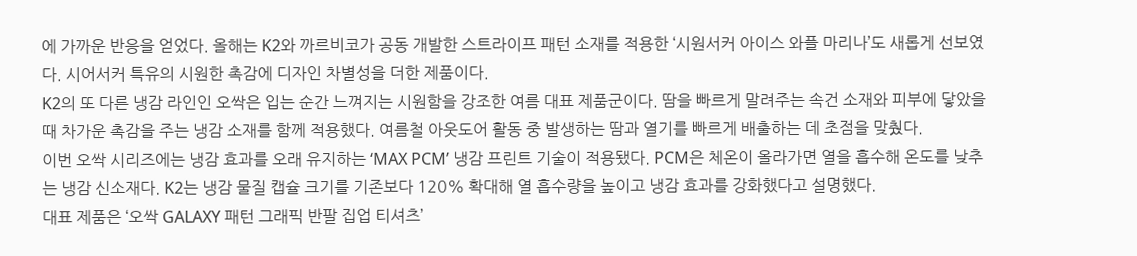에 가까운 반응을 얻었다. 올해는 K2와 까르비코가 공동 개발한 스트라이프 패턴 소재를 적용한 ‘시원서커 아이스 와플 마리나’도 새롭게 선보였다. 시어서커 특유의 시원한 촉감에 디자인 차별성을 더한 제품이다.
K2의 또 다른 냉감 라인인 오싹은 입는 순간 느껴지는 시원함을 강조한 여름 대표 제품군이다. 땀을 빠르게 말려주는 속건 소재와 피부에 닿았을 때 차가운 촉감을 주는 냉감 소재를 함께 적용했다. 여름철 아웃도어 활동 중 발생하는 땀과 열기를 빠르게 배출하는 데 초점을 맞췄다.
이번 오싹 시리즈에는 냉감 효과를 오래 유지하는 ‘MAX PCM’ 냉감 프린트 기술이 적용됐다. PCM은 체온이 올라가면 열을 흡수해 온도를 낮추는 냉감 신소재다. K2는 냉감 물질 캡슐 크기를 기존보다 120% 확대해 열 흡수량을 높이고 냉감 효과를 강화했다고 설명했다.
대표 제품은 ‘오싹 GALAXY 패턴 그래픽 반팔 집업 티셔츠’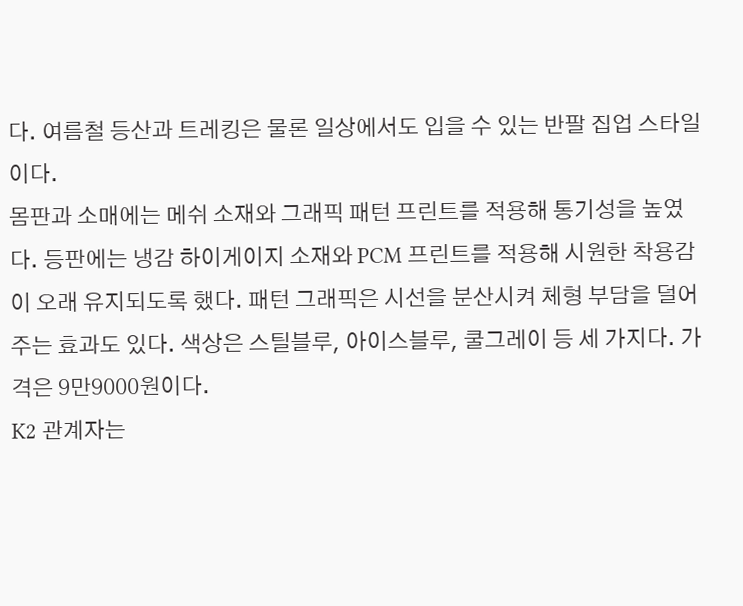다. 여름철 등산과 트레킹은 물론 일상에서도 입을 수 있는 반팔 집업 스타일이다.
몸판과 소매에는 메쉬 소재와 그래픽 패턴 프린트를 적용해 통기성을 높였다. 등판에는 냉감 하이게이지 소재와 PCM 프린트를 적용해 시원한 착용감이 오래 유지되도록 했다. 패턴 그래픽은 시선을 분산시켜 체형 부담을 덜어주는 효과도 있다. 색상은 스틸블루, 아이스블루, 쿨그레이 등 세 가지다. 가격은 9만9000원이다.
K2 관계자는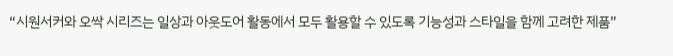“시원서커와 오싹 시리즈는 일상과 아웃도어 활동에서 모두 활용할 수 있도록 기능성과 스타일을 함께 고려한 제품”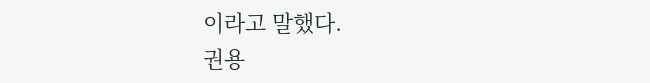이라고 말했다.
권용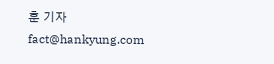훈 기자 fact@hankyung.com